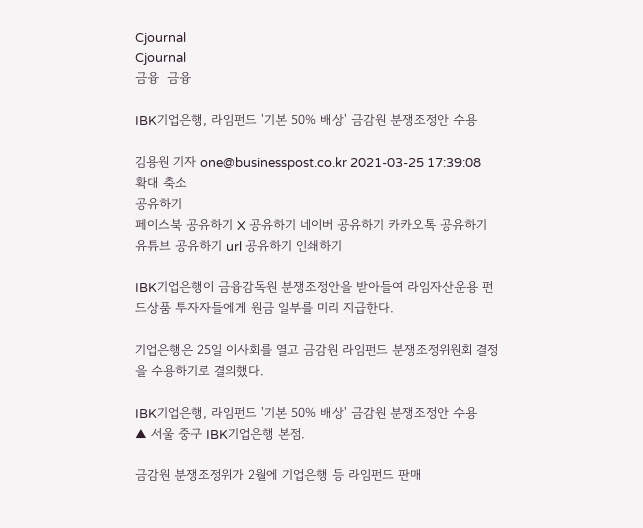Cjournal
Cjournal
금융  금융

IBK기업은행, 라임펀드 '기본 50% 배상' 금감원 분쟁조정안 수용

김용원 기자 one@businesspost.co.kr 2021-03-25 17:39:08
확대 축소
공유하기
페이스북 공유하기 X 공유하기 네이버 공유하기 카카오톡 공유하기 유튜브 공유하기 url 공유하기 인쇄하기

IBK기업은행이 금융감독원 분쟁조정안을 받아들여 라임자산운용 펀드상품 투자자들에게 원금 일부를 미리 지급한다.

기업은행은 25일 이사회를 열고 금감원 라임펀드 분쟁조정위원회 결정을 수용하기로 결의했다.

IBK기업은행, 라임펀드 '기본 50% 배상' 금감원 분쟁조정안 수용
▲ 서울 중구 IBK기업은행 본점.

금감원 분쟁조정위가 2월에 기업은행 등 라임펀드 판매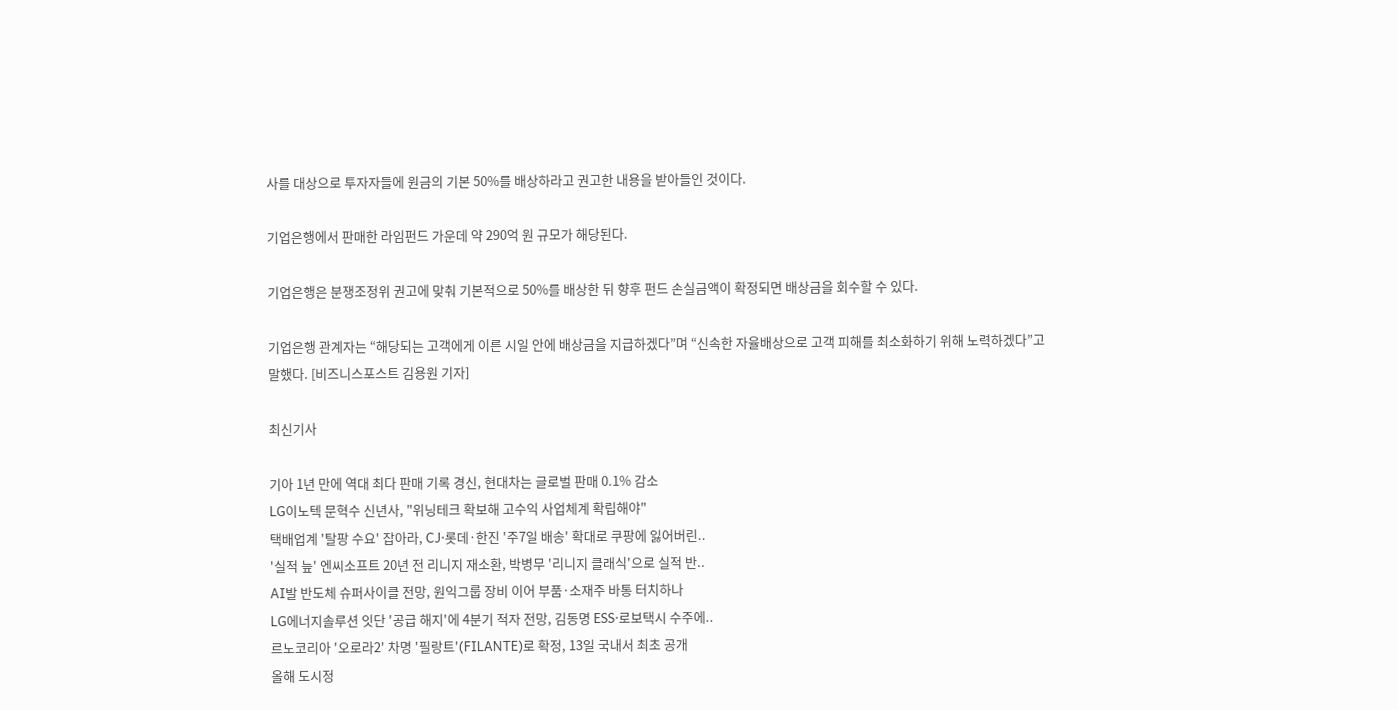사를 대상으로 투자자들에 원금의 기본 50%를 배상하라고 권고한 내용을 받아들인 것이다.

기업은행에서 판매한 라임펀드 가운데 약 290억 원 규모가 해당된다.

기업은행은 분쟁조정위 권고에 맞춰 기본적으로 50%를 배상한 뒤 향후 펀드 손실금액이 확정되면 배상금을 회수할 수 있다.

기업은행 관계자는 “해당되는 고객에게 이른 시일 안에 배상금을 지급하겠다”며 “신속한 자율배상으로 고객 피해를 최소화하기 위해 노력하겠다”고 말했다. [비즈니스포스트 김용원 기자]

최신기사

기아 1년 만에 역대 최다 판매 기록 경신, 현대차는 글로벌 판매 0.1% 감소
LG이노텍 문혁수 신년사, "위닝테크 확보해 고수익 사업체계 확립해야"
택배업계 '탈팡 수요' 잡아라, CJ·롯데·한진 '주7일 배송' 확대로 쿠팡에 잃어버린..
'실적 늪' 엔씨소프트 20년 전 리니지 재소환, 박병무 '리니지 클래식'으로 실적 반..
AI발 반도체 슈퍼사이클 전망, 원익그룹 장비 이어 부품·소재주 바통 터치하나
LG에너지솔루션 잇단 '공급 해지'에 4분기 적자 전망, 김동명 ESS·로보택시 수주에..
르노코리아 '오로라2' 차명 '필랑트'(FILANTE)로 확정, 13일 국내서 최초 공개
올해 도시정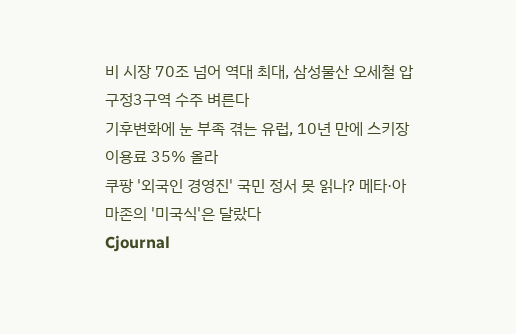비 시장 70조 넘어 역대 최대, 삼성물산 오세철 압구정3구역 수주 벼른다
기후변화에 눈 부족 겪는 유럽, 10년 만에 스키장 이용료 35% 올라
쿠팡 '외국인 경영진' 국민 정서 못 읽나? 메타·아마존의 '미국식'은 달랐다
Cjournal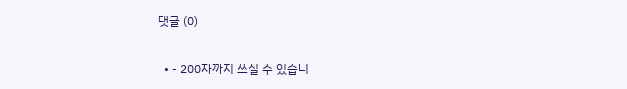댓글 (0)

  • - 200자까지 쓰실 수 있습니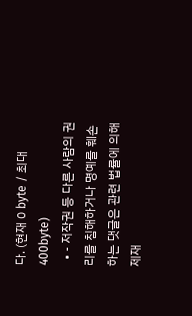다. (현재 0 byte / 최대 400byte)
  • - 저작권 등 다른 사람의 권리를 침해하거나 명예를 훼손하는 댓글은 관련 법률에 의해 제재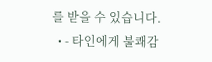를 받을 수 있습니다.
  • - 타인에게 불쾌감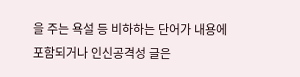을 주는 욕설 등 비하하는 단어가 내용에 포함되거나 인신공격성 글은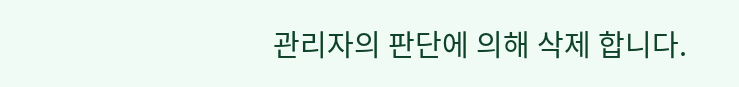관리자의 판단에 의해 삭제 합니다.